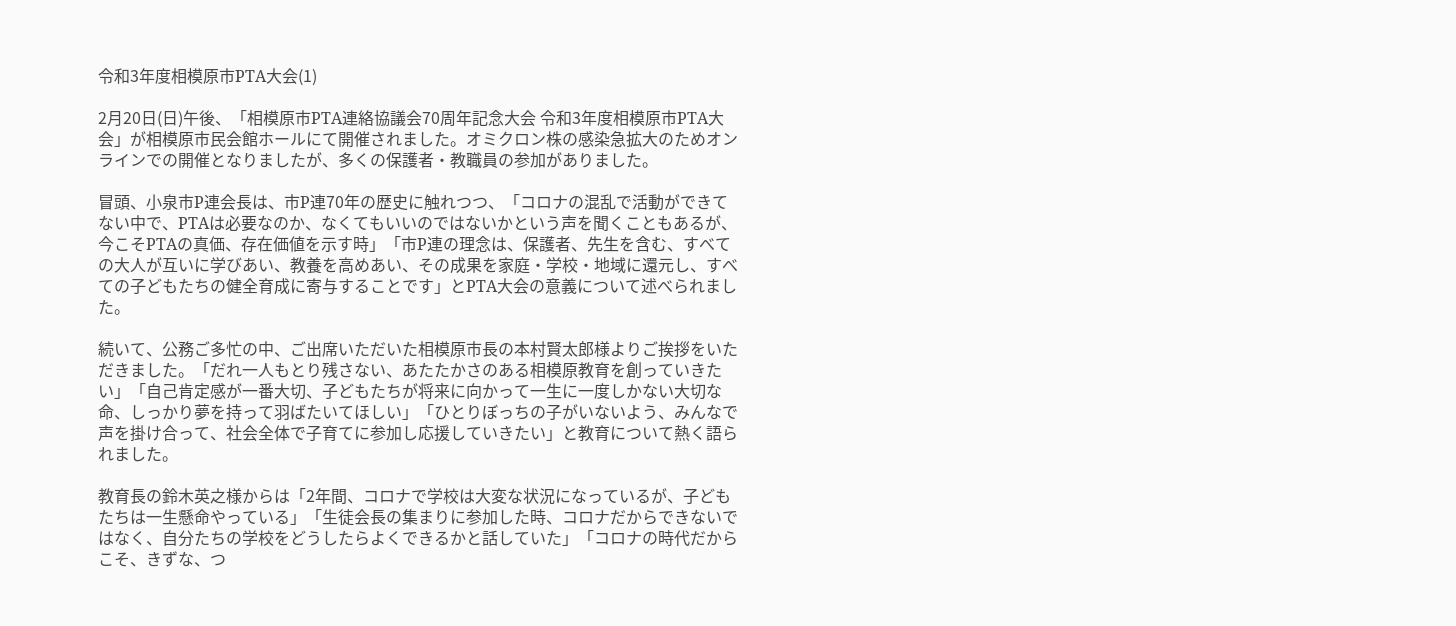令和3年度相模原市PTA大会(1)

2月20日(日)午後、「相模原市PTA連絡協議会70周年記念大会 令和3年度相模原市PTA大会」が相模原市民会館ホールにて開催されました。オミクロン株の感染急拡大のためオンラインでの開催となりましたが、多くの保護者・教職員の参加がありました。

冒頭、小泉市P連会長は、市P連70年の歴史に触れつつ、「コロナの混乱で活動ができてない中で、PTAは必要なのか、なくてもいいのではないかという声を聞くこともあるが、今こそPTAの真価、存在価値を示す時」「市P連の理念は、保護者、先生を含む、すべての大人が互いに学びあい、教養を高めあい、その成果を家庭・学校・地域に還元し、すべての子どもたちの健全育成に寄与することです」とPTA大会の意義について述べられました。

続いて、公務ご多忙の中、ご出席いただいた相模原市長の本村賢太郎様よりご挨拶をいただきました。「だれ一人もとり残さない、あたたかさのある相模原教育を創っていきたい」「自己肯定感が一番大切、子どもたちが将来に向かって一生に一度しかない大切な命、しっかり夢を持って羽ばたいてほしい」「ひとりぼっちの子がいないよう、みんなで声を掛け合って、社会全体で子育てに参加し応援していきたい」と教育について熱く語られました。

教育長の鈴木英之様からは「2年間、コロナで学校は大変な状況になっているが、子どもたちは一生懸命やっている」「生徒会長の集まりに参加した時、コロナだからできないではなく、自分たちの学校をどうしたらよくできるかと話していた」「コロナの時代だからこそ、きずな、つ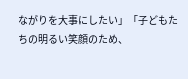ながりを大事にしたい」「子どもたちの明るい笑顔のため、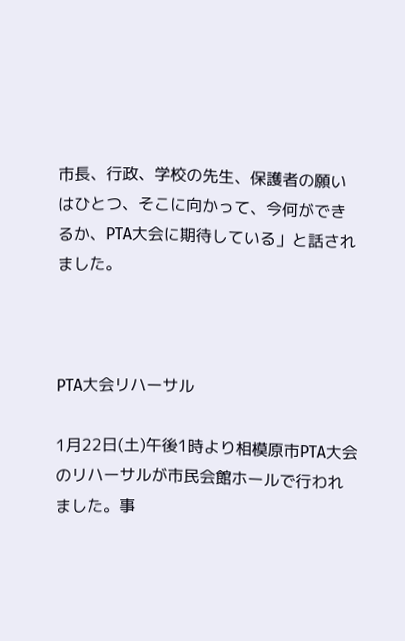市長、行政、学校の先生、保護者の願いはひとつ、そこに向かって、今何ができるか、PTA大会に期待している」と話されました。



PTA大会リハーサル

1月22日(土)午後1時より相模原市PTA大会のリハーサルが市民会館ホールで行われました。事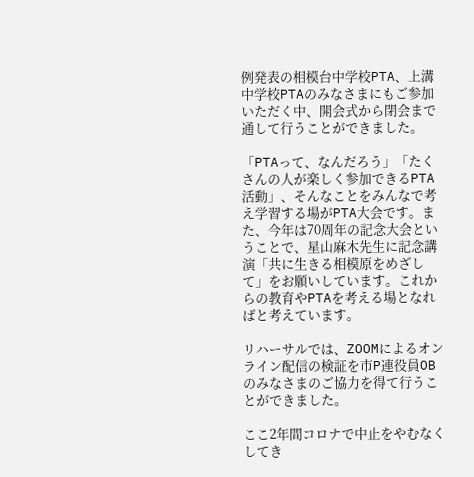例発表の相模台中学校PTA、上溝中学校PTAのみなさまにもご参加いただく中、開会式から閉会まで通して行うことができました。

「PTAって、なんだろう」「たくさんの人が楽しく参加できるPTA活動」、そんなことをみんなで考え学習する場がPTA大会です。また、今年は70周年の記念大会ということで、星山麻木先生に記念講演「共に生きる相模原をめざして」をお願いしています。これからの教育やPTAを考える場となればと考えています。

リハーサルでは、ZOOMによるオンライン配信の検証を市P連役員OBのみなさまのご協力を得て行うことができました。

ここ2年間コロナで中止をやむなくしてき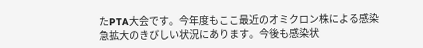たPTA大会です。今年度もここ最近のオミクロン株による感染急拡大のきびしい状況にあります。今後も感染状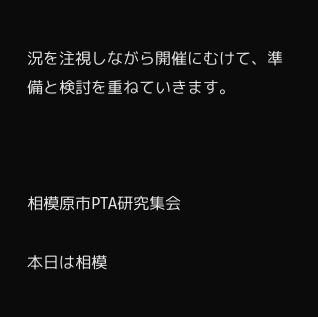況を注視しながら開催にむけて、準備と検討を重ねていきます。



相模原市PTA研究集会

本日は相模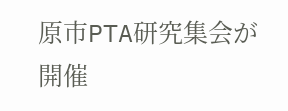原市PTA研究集会が開催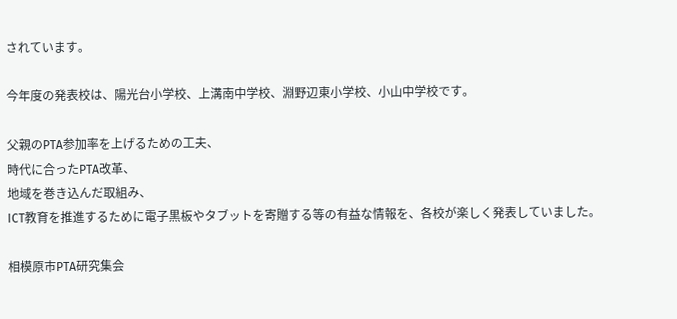されています。

今年度の発表校は、陽光台小学校、上溝南中学校、淵野辺東小学校、小山中学校です。

父親のPTA参加率を上げるための工夫、
時代に合ったPTA改革、
地域を巻き込んだ取組み、
ICT教育を推進するために電子黒板やタブットを寄贈する等の有益な情報を、各校が楽しく発表していました。

相模原市PTA研究集会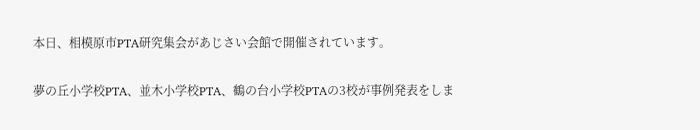本日、相模原市PTA研究集会があじさい会館で開催されています。

夢の丘小学校PTA、並木小学校PTA、鶴の台小学校PTAの3校が事例発表をしま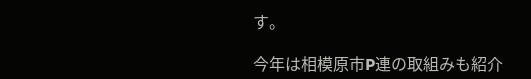す。

今年は相模原市P連の取組みも紹介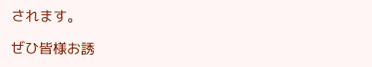されます。

ぜひ皆様お誘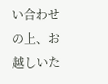い合わせの上、お越しいた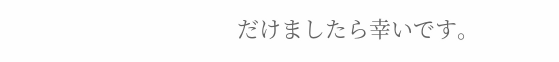だけましたら幸いです。